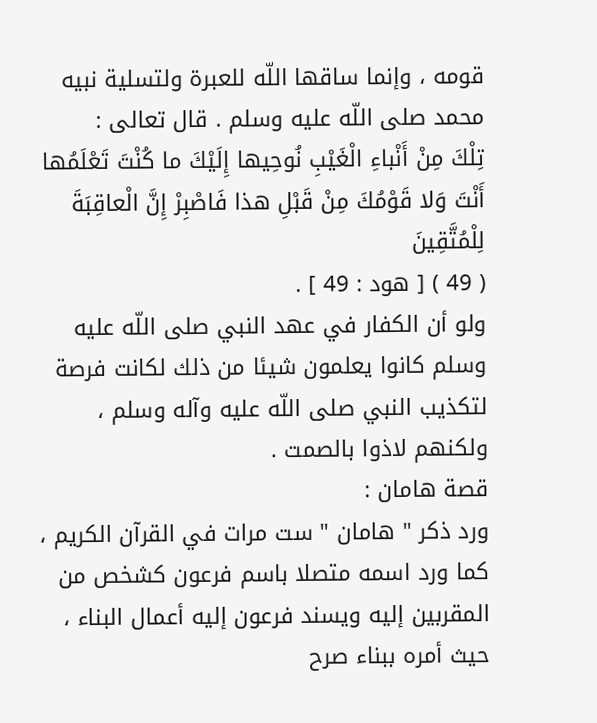قومه ، وإنما ساقها اللّه للعبرة ولتسلية نبيه محمد صلى اللّه عليه وسلم . قال تعالى :
تِلْكَ مِنْ أَنْباءِ الْغَيْبِ نُوحِيها إِلَيْكَ ما كُنْتَ تَعْلَمُها أَنْتَ وَلا قَوْمُكَ مِنْ قَبْلِ هذا فَاصْبِرْ إِنَّ الْعاقِبَةَ لِلْمُتَّقِينَ
( 49 ) [ هود : 49 ] .
ولو أن الكفار في عهد النبي صلى اللّه عليه وسلم كانوا يعلمون شيئا من ذلك لكانت فرصة لتكذيب النبي صلى اللّه عليه وآله وسلم ، ولكنهم لاذوا بالصمت .
قصة هامان :
ورد ذكر " هامان " ست مرات في القرآن الكريم ، كما ورد اسمه متصلا باسم فرعون كشخص من المقربين إليه ويسند فرعون إليه أعمال البناء ، حيث أمره ببناء صرح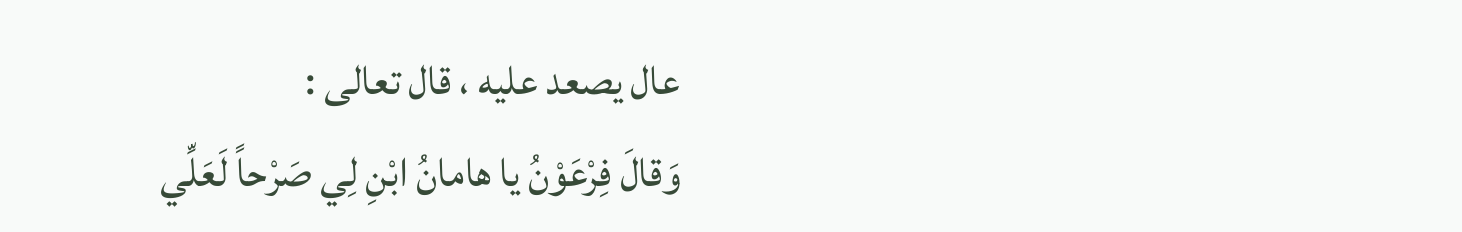عال يصعد عليه ، قال تعالى :
وَقالَ فِرْعَوْنُ يا هامانُ ابْنِ لِي صَرْحاً لَعَلِّي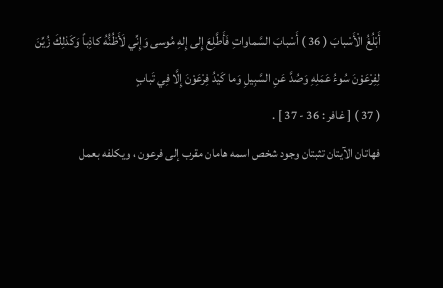أَبْلُغُ الْأَسْبابَ ( 36 ) أَسْبابَ السَّماواتِ فَأَطَّلِعَ إِلى إِلهِ مُوسى وَإِنِّي لَأَظُنُّهُ كاذِباً وَكَذلِكَ زُيِّنَ لِفِرْعَوْنَ سُوءُ عَمَلِهِ وَصُدَّ عَنِ السَّبِيلِ وَما كَيْدُ فِرْعَوْنَ إِلَّا فِي تَبابٍ
( 37 ) [ غافر : 36 - 37 ] .
فهاتان الآيتان تثبتان وجود شخص اسمه هامان مقرب إلى فرعون ، ويكلفه بعمل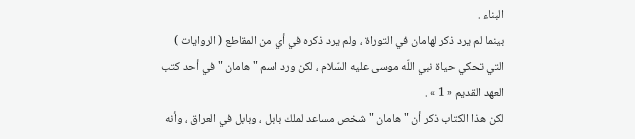البناء .
بينما لم يرد ذكر لهامان في التوراة ، ولم يرد ذكره في أي من المقاطع ( الروايات ) التي تحكي حياة نبي اللّه موسى عليه السّلام ، لكن ورد اسم " هامان " في أحد كتب العهد القديم « 1 » .
لكن هذا الكتاب ذكر أن " هامان " شخص مساعد لملك بابل ، وبابل في العراق ، وأنه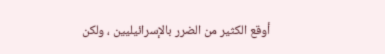أوقع الكثير من الضرر بالإسرائيليين ، ولكن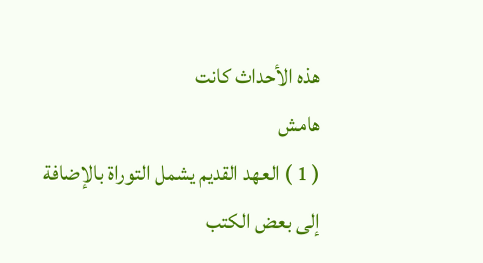هذه الأحداث كانت
هامش
( 1 ) العهد القديم يشمل التوراة بالإضافة إلى بعض الكتب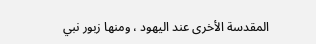المقدسة الأخرى عند اليهود ، ومنها زبور نبي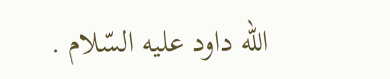اللّه داود عليه السّلام .